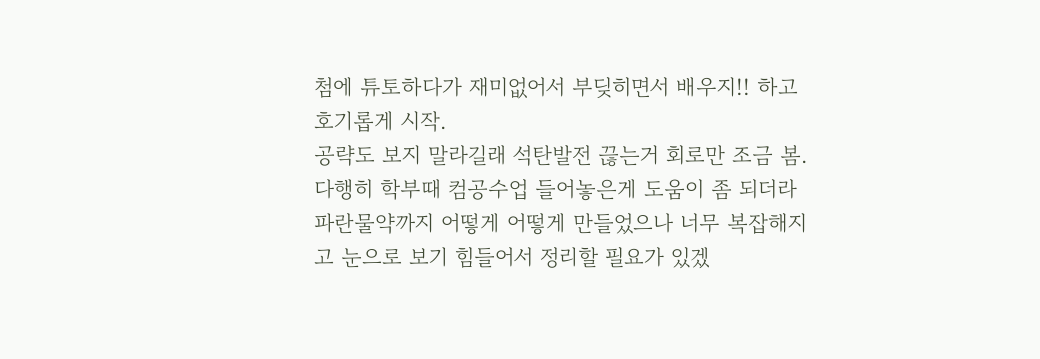첨에 튜토하다가 재미없어서 부딪히면서 배우지!! 하고 호기롭게 시작.
공략도 보지 말라길래 석탄발전 끊는거 회로만 조금 봄.
다행히 학부때 컴공수업 들어놓은게 도움이 좀 되더라
파란물약까지 어떻게 어떻게 만들었으나 너무 복잡해지고 눈으로 보기 힘들어서 정리할 필요가 있겠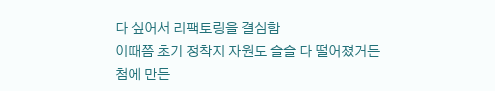다 싶어서 리팩토링을 결심함
이때쯤 초기 정착지 자원도 슬슬 다 떨어졌거든
첨에 만든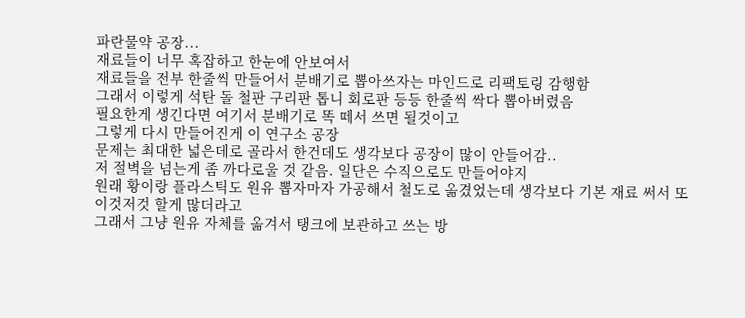파란물약 공장...
재료들이 너무 혹잡하고 한눈에 안보여서
재료들을 전부 한줄씩 만들어서 분배기로 뽑아쓰자는 마인드로 리팩토링 감행함
그래서 이렇게 석탄 돌 철판 구리판 톱니 회로판 등등 한줄씩 싹다 뽑아버렸음
필요한게 생긴다면 여기서 분배기로 똑 떼서 쓰면 될것이고
그렇게 다시 만들어진게 이 연구소 공장
문제는 최대한 넓은데로 골라서 한건데도 생각보다 공장이 많이 안들어감..
저 절벽을 넘는게 좀 까다로울 것 같음. 일단은 수직으로도 만들어야지
원래 황이랑 플라스틱도 원유 뽑자마자 가공해서 철도로 옮겼었는데 생각보다 기본 재료 써서 또 이것저것 할게 많더라고
그래서 그냥 원유 자체를 옮겨서 탱크에 보관하고 쓰는 방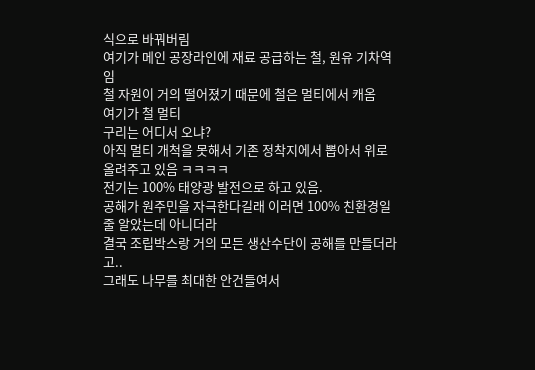식으로 바꿔버림
여기가 메인 공장라인에 재료 공급하는 철, 원유 기차역임
철 자원이 거의 떨어졌기 때문에 철은 멀티에서 캐옴
여기가 철 멀티
구리는 어디서 오냐?
아직 멀티 개척을 못해서 기존 정착지에서 뽑아서 위로 올려주고 있음 ㅋㅋㅋㅋ
전기는 100% 태양광 발전으로 하고 있음.
공해가 원주민을 자극한다길래 이러면 100% 친환경일줄 알았는데 아니더라
결국 조립박스랑 거의 모든 생산수단이 공해를 만들더라고..
그래도 나무를 최대한 안건들여서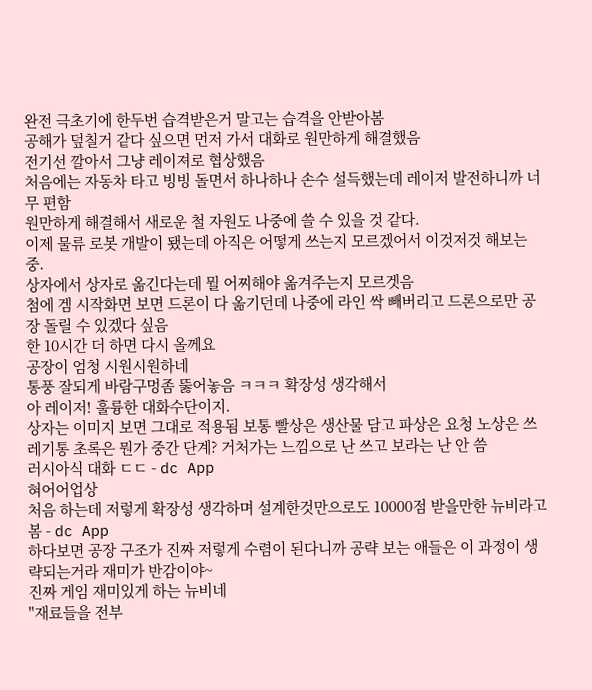완전 극초기에 한두번 습격받은거 말고는 습격을 안받아봄
공해가 덮칠거 같다 싶으면 먼저 가서 대화로 원만하게 해결했음
전기선 깔아서 그냥 레이져로 협상했음
처음에는 자동차 타고 빙빙 돌면서 하나하나 손수 설득했는데 레이저 발전하니까 너무 편함
원만하게 해결해서 새로운 철 자원도 나중에 쓸 수 있을 것 같다.
이제 물류 로봇 개발이 됐는데 아직은 어떻게 쓰는지 모르겠어서 이것저것 해보는 중.
상자에서 상자로 옮긴다는데 뭘 어찌해야 옮겨주는지 모르겟음
첨에 겜 시작화면 보면 드론이 다 옮기던데 나중에 라인 싹 빼버리고 드론으로만 공장 돌릴 수 있겠다 싶음
한 10시간 더 하면 다시 올께요
공장이 엄청 시원시원하네
통풍 잘되게 바람구멍좀 뚫어놓음 ㅋㅋㅋ 확장성 생각해서
아 레이저! 훌륭한 대화수단이지.
상자는 이미지 보면 그대로 적용됨 보통 빨상은 생산물 담고 파상은 요청 노상은 쓰레기통 초록은 뭔가 중간 단계? 거처가는 느낌으로 난 쓰고 보라는 난 안 씀
러시아식 대화 ㄷㄷ - dc App
혀어어업상
처음 하는데 저렇게 확장성 생각하며 설계한것만으로도 10000점 받을만한 뉴비라고봄 - dc App
하다보면 공장 구조가 진짜 저렇게 수렴이 된다니까 공략 보는 애들은 이 과정이 생략되는거라 재미가 반감이야~
진짜 게임 재미있게 하는 뉴비네
"재료들을 전부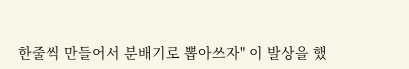한줄씩 만들어서 분배기로 뽑아쓰자" 이 발상을 했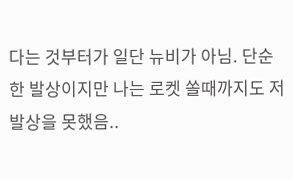다는 것부터가 일단 뉴비가 아님. 단순한 발상이지만 나는 로켓 쏠때까지도 저 발상을 못했음..